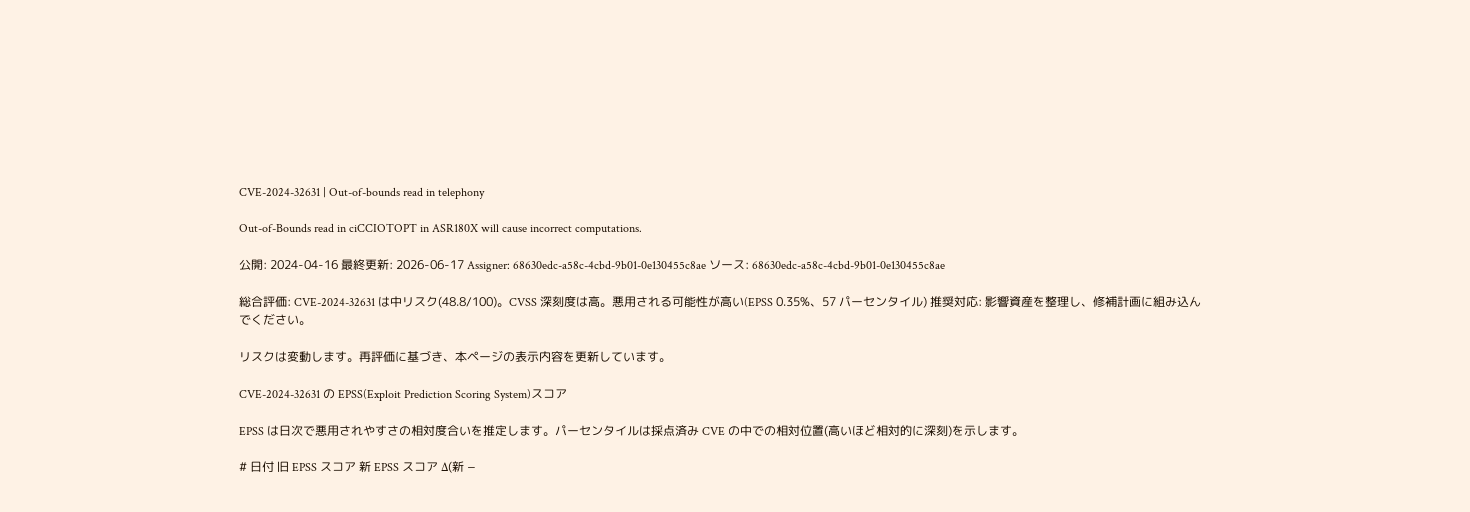CVE-2024-32631 | Out-of-bounds read in telephony

Out-of-Bounds read in ciCCIOTOPT in ASR180X will cause incorrect computations.

公開: 2024-04-16 最終更新: 2026-06-17 Assigner: 68630edc-a58c-4cbd-9b01-0e130455c8ae ソース: 68630edc-a58c-4cbd-9b01-0e130455c8ae

総合評価: CVE-2024-32631 は中リスク(48.8/100)。CVSS 深刻度は高。悪用される可能性が高い(EPSS 0.35%、57 パーセンタイル) 推奨対応: 影響資産を整理し、修補計画に組み込んでください。

リスクは変動します。再評価に基づき、本ページの表示内容を更新しています。

CVE-2024-32631 の EPSS(Exploit Prediction Scoring System)スコア

EPSS は日次で悪用されやすさの相対度合いを推定します。パーセンタイルは採点済み CVE の中での相対位置(高いほど相対的に深刻)を示します。

# 日付 旧 EPSS スコア 新 EPSS スコア Δ(新 −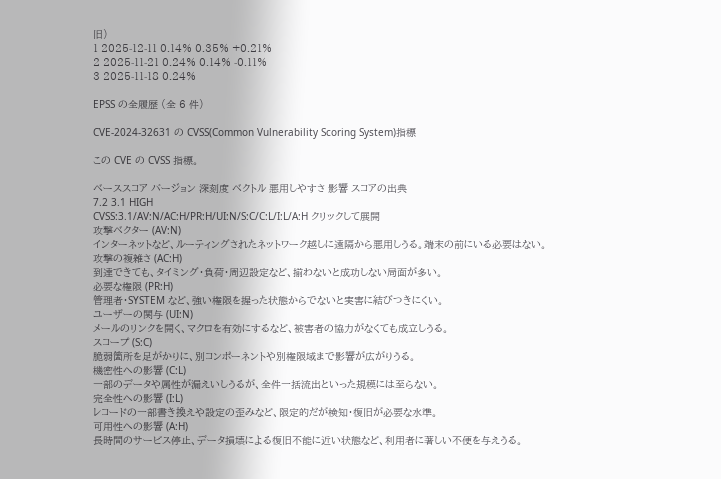旧)
1 2025-12-11 0.14% 0.35% +0.21%
2 2025-11-21 0.24% 0.14% -0.11%
3 2025-11-18 0.24%

EPSS の全履歴 (全 6 件)

CVE-2024-32631 の CVSS(Common Vulnerability Scoring System)指標

この CVE の CVSS 指標。

ベーススコア バージョン 深刻度 ベクトル 悪用しやすさ 影響 スコアの出典
7.2 3.1 HIGH
CVSS:3.1/AV:N/AC:H/PR:H/UI:N/S:C/C:L/I:L/A:H クリックして展開
攻撃ベクター (AV:N)
インターネットなど、ルーティングされたネットワーク越しに遠隔から悪用しうる。端末の前にいる必要はない。
攻撃の複雑さ (AC:H)
到達できても、タイミング・負荷・周辺設定など、揃わないと成功しない局面が多い。
必要な権限 (PR:H)
管理者・SYSTEM など、強い権限を握った状態からでないと実害に結びつきにくい。
ユーザーの関与 (UI:N)
メールのリンクを開く、マクロを有効にするなど、被害者の協力がなくても成立しうる。
スコープ (S:C)
脆弱箇所を足がかりに、別コンポーネントや別権限域まで影響が広がりうる。
機密性への影響 (C:L)
一部のデータや属性が漏えいしうるが、全件一括流出といった規模には至らない。
完全性への影響 (I:L)
レコードの一部書き換えや設定の歪みなど、限定的だが検知・復旧が必要な水準。
可用性への影響 (A:H)
長時間のサービス停止、データ損壊による復旧不能に近い状態など、利用者に著しい不便を与えうる。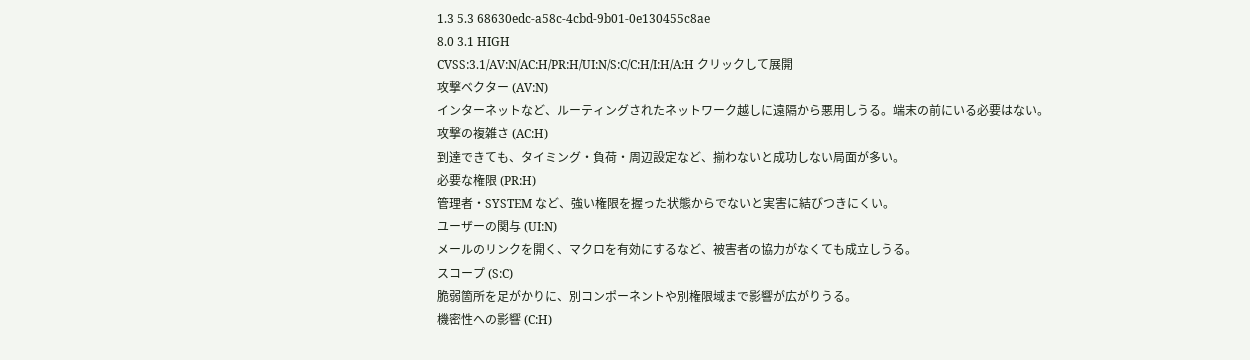1.3 5.3 68630edc-a58c-4cbd-9b01-0e130455c8ae
8.0 3.1 HIGH
CVSS:3.1/AV:N/AC:H/PR:H/UI:N/S:C/C:H/I:H/A:H クリックして展開
攻撃ベクター (AV:N)
インターネットなど、ルーティングされたネットワーク越しに遠隔から悪用しうる。端末の前にいる必要はない。
攻撃の複雑さ (AC:H)
到達できても、タイミング・負荷・周辺設定など、揃わないと成功しない局面が多い。
必要な権限 (PR:H)
管理者・SYSTEM など、強い権限を握った状態からでないと実害に結びつきにくい。
ユーザーの関与 (UI:N)
メールのリンクを開く、マクロを有効にするなど、被害者の協力がなくても成立しうる。
スコープ (S:C)
脆弱箇所を足がかりに、別コンポーネントや別権限域まで影響が広がりうる。
機密性への影響 (C:H)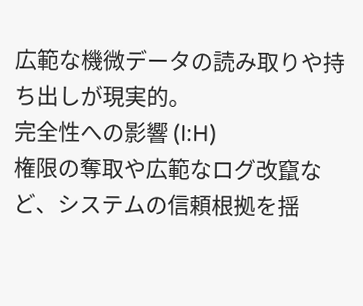広範な機微データの読み取りや持ち出しが現実的。
完全性への影響 (I:H)
権限の奪取や広範なログ改竄など、システムの信頼根拠を揺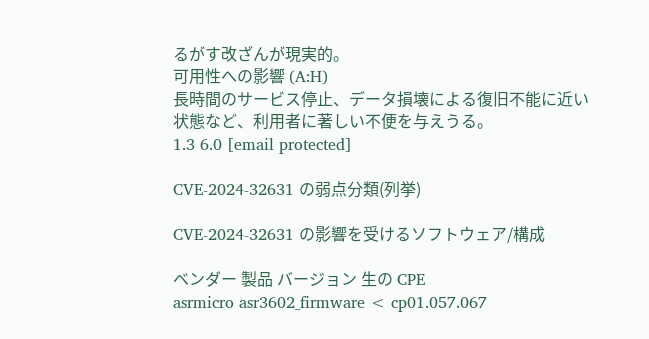るがす改ざんが現実的。
可用性への影響 (A:H)
長時間のサービス停止、データ損壊による復旧不能に近い状態など、利用者に著しい不便を与えうる。
1.3 6.0 [email protected]

CVE-2024-32631 の弱点分類(列挙)

CVE-2024-32631 の影響を受けるソフトウェア/構成

ベンダー 製品 バージョン 生の CPE
asrmicro asr3602_firmware < cp01.057.067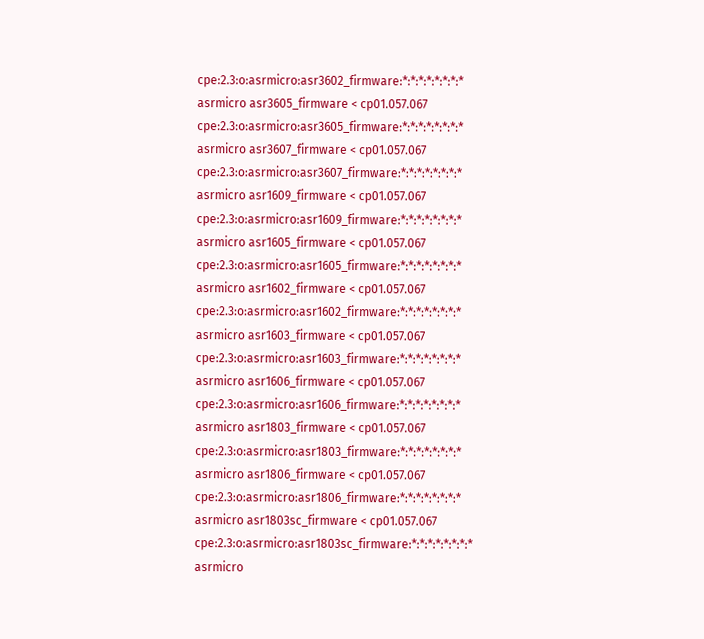cpe:2.3:o:asrmicro:asr3602_firmware:*:*:*:*:*:*:*:*
asrmicro asr3605_firmware < cp01.057.067 cpe:2.3:o:asrmicro:asr3605_firmware:*:*:*:*:*:*:*:*
asrmicro asr3607_firmware < cp01.057.067 cpe:2.3:o:asrmicro:asr3607_firmware:*:*:*:*:*:*:*:*
asrmicro asr1609_firmware < cp01.057.067 cpe:2.3:o:asrmicro:asr1609_firmware:*:*:*:*:*:*:*:*
asrmicro asr1605_firmware < cp01.057.067 cpe:2.3:o:asrmicro:asr1605_firmware:*:*:*:*:*:*:*:*
asrmicro asr1602_firmware < cp01.057.067 cpe:2.3:o:asrmicro:asr1602_firmware:*:*:*:*:*:*:*:*
asrmicro asr1603_firmware < cp01.057.067 cpe:2.3:o:asrmicro:asr1603_firmware:*:*:*:*:*:*:*:*
asrmicro asr1606_firmware < cp01.057.067 cpe:2.3:o:asrmicro:asr1606_firmware:*:*:*:*:*:*:*:*
asrmicro asr1803_firmware < cp01.057.067 cpe:2.3:o:asrmicro:asr1803_firmware:*:*:*:*:*:*:*:*
asrmicro asr1806_firmware < cp01.057.067 cpe:2.3:o:asrmicro:asr1806_firmware:*:*:*:*:*:*:*:*
asrmicro asr1803sc_firmware < cp01.057.067 cpe:2.3:o:asrmicro:asr1803sc_firmware:*:*:*:*:*:*:*:*
asrmicro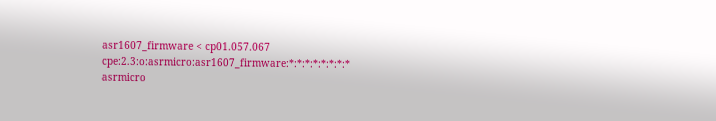asr1607_firmware < cp01.057.067 cpe:2.3:o:asrmicro:asr1607_firmware:*:*:*:*:*:*:*:*
asrmicro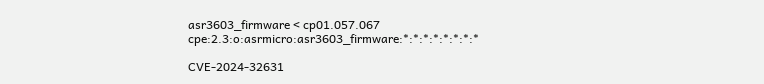asr3603_firmware < cp01.057.067 cpe:2.3:o:asrmicro:asr3603_firmware:*:*:*:*:*:*:*:*

CVE-2024-32631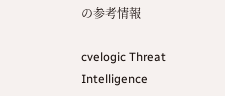の参考情報

cvelogic Threat Intelligence